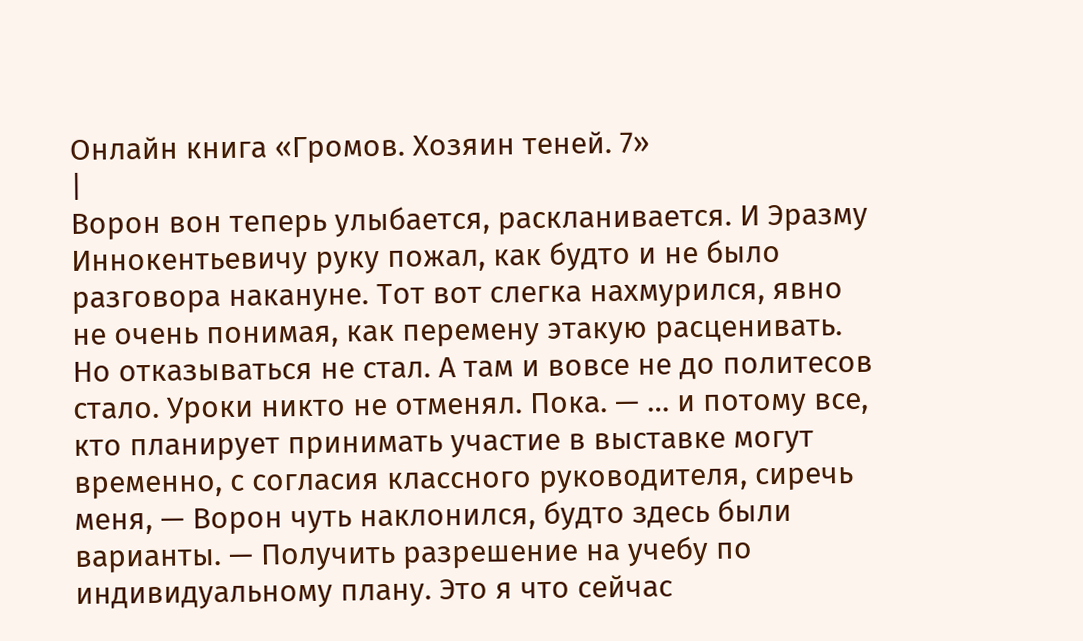Онлайн книга «Громов. Хозяин теней. 7»
|
Ворон вон теперь улыбается, раскланивается. И Эразму Иннокентьевичу руку пожал, как будто и не было разговора накануне. Тот вот слегка нахмурился, явно не очень понимая, как перемену этакую расценивать. Но отказываться не стал. А там и вовсе не до политесов стало. Уроки никто не отменял. Пока. — … и потому все, кто планирует принимать участие в выставке могут временно, с согласия классного руководителя, сиречь меня, — Ворон чуть наклонился, будто здесь были варианты. — Получить разрешение на учебу по индивидуальному плану. Это я что сейчас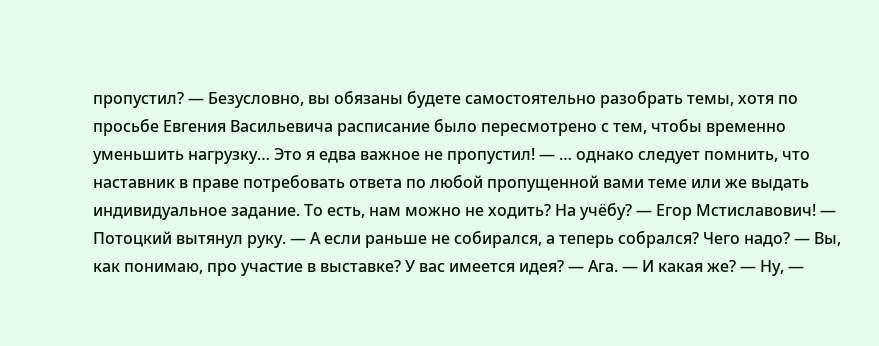пропустил? — Безусловно, вы обязаны будете самостоятельно разобрать темы, хотя по просьбе Евгения Васильевича расписание было пересмотрено с тем, чтобы временно уменьшить нагрузку… Это я едва важное не пропустил! — … однако следует помнить, что наставник в праве потребовать ответа по любой пропущенной вами теме или же выдать индивидуальное задание. То есть, нам можно не ходить? На учёбу? — Егор Мстиславович! — Потоцкий вытянул руку. — А если раньше не собирался, а теперь собрался? Чего надо? — Вы, как понимаю, про участие в выставке? У вас имеется идея? — Ага. — И какая же? — Ну, —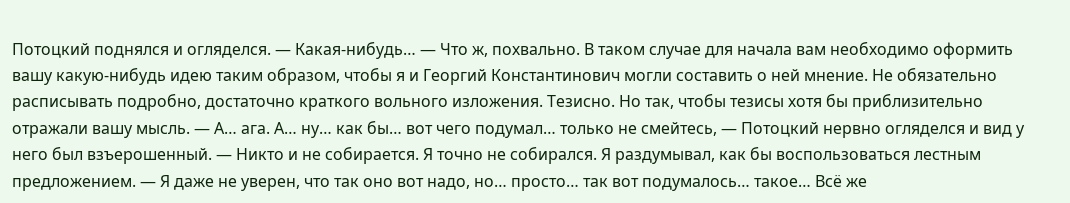Потоцкий поднялся и огляделся. — Какая-нибудь… — Что ж, похвально. В таком случае для начала вам необходимо оформить вашу какую-нибудь идею таким образом, чтобы я и Георгий Константинович могли составить о ней мнение. Не обязательно расписывать подробно, достаточно краткого вольного изложения. Тезисно. Но так, чтобы тезисы хотя бы приблизительно отражали вашу мысль. — А… ага. А… ну… как бы… вот чего подумал… только не смейтесь, — Потоцкий нервно огляделся и вид у него был взъерошенный. — Никто и не собирается. Я точно не собирался. Я раздумывал, как бы воспользоваться лестным предложением. — Я даже не уверен, что так оно вот надо, но… просто… так вот подумалось… такое… Всё же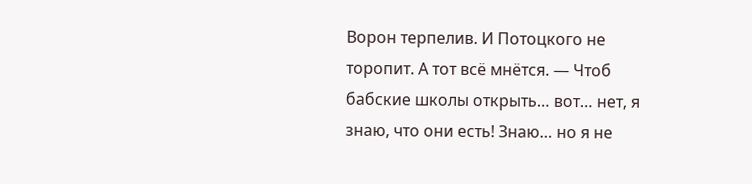Ворон терпелив. И Потоцкого не торопит. А тот всё мнётся. — Чтоб бабские школы открыть… вот… нет, я знаю, что они есть! Знаю… но я не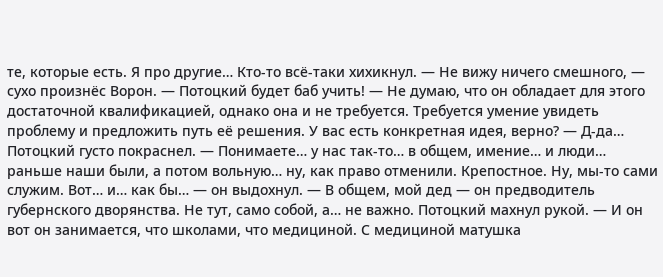те, которые есть. Я про другие… Кто-то всё-таки хихикнул. — Не вижу ничего смешного, — сухо произнёс Ворон. — Потоцкий будет баб учить! — Не думаю, что он обладает для этого достаточной квалификацией, однако она и не требуется. Требуется умение увидеть проблему и предложить путь её решения. У вас есть конкретная идея, верно? — Д-да… Потоцкий густо покраснел. — Понимаете… у нас так-то… в общем, имение… и люди… раньше наши были, а потом вольную… ну, как право отменили. Крепостное. Ну, мы-то сами служим. Вот… и… как бы… — он выдохнул. — В общем, мой дед — он предводитель губернского дворянства. Не тут, само собой, а… не важно. Потоцкий махнул рукой. — И он вот он занимается, что школами, что медициной. С медициной матушка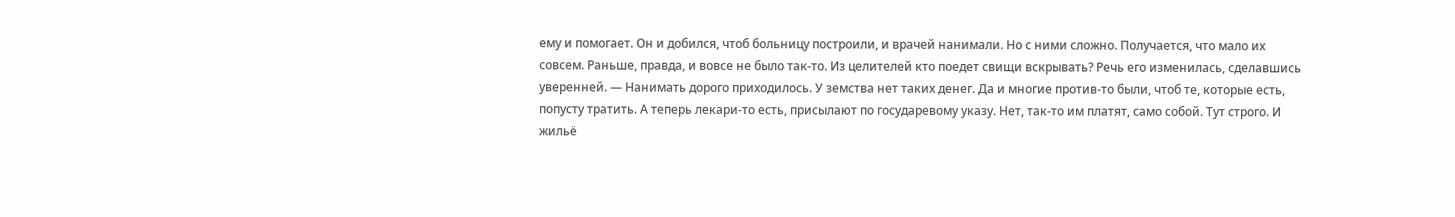ему и помогает. Он и добился, чтоб больницу построили, и врачей нанимали. Но с ними сложно. Получается, что мало их совсем. Раньше, правда, и вовсе не было так-то. Из целителей кто поедет свищи вскрывать? Речь его изменилась, сделавшись уверенней. — Нанимать дорого приходилось. У земства нет таких денег. Да и многие против-то были, чтоб те, которые есть, попусту тратить. А теперь лекари-то есть, присылают по государевому указу. Нет, так-то им платят, само собой. Тут строго. И жильё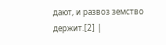дают, и развоз земство держит.[2] |